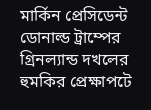মার্কিন প্রেসিডেন্ট ডোনাল্ড ট্রাম্পের গ্রিনল্যান্ড দখলের হুমকির প্রেক্ষাপটে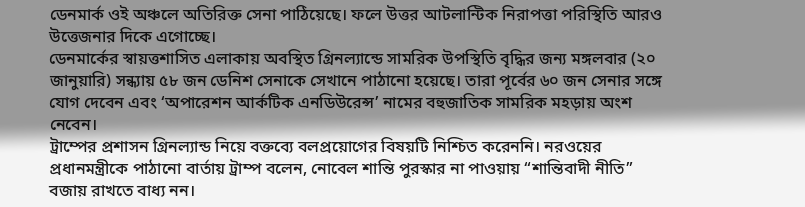ডেনমার্ক ওই অঞ্চলে অতিরিক্ত সেনা পাঠিয়েছে। ফলে উত্তর আটলান্টিক নিরাপত্তা পরিস্থিতি আরও উত্তেজনার দিকে এগোচ্ছে।
ডেনমার্কের স্বায়ত্তশাসিত এলাকায় অবস্থিত গ্রিনল্যান্ডে সামরিক উপস্থিতি বৃদ্ধির জন্য মঙ্গলবার (২০ জানুয়ারি) সন্ধ্যায় ৫৮ জন ডেনিশ সেনাকে সেখানে পাঠানো হয়েছে। তারা পূর্বের ৬০ জন সেনার সঙ্গে যোগ দেবেন এবং ‘অপারেশন আর্কটিক এনডিউরেন্স’ নামের বহুজাতিক সামরিক মহড়ায় অংশ নেবেন।
ট্রাম্পের প্রশাসন গ্রিনল্যান্ড নিয়ে বক্তব্যে বলপ্রয়োগের বিষয়টি নিশ্চিত করেননি। নরওয়ের প্রধানমন্ত্রীকে পাঠানো বার্তায় ট্রাম্প বলেন, নোবেল শান্তি পুরস্কার না পাওয়ায় “শান্তিবাদী নীতি” বজায় রাখতে বাধ্য নন।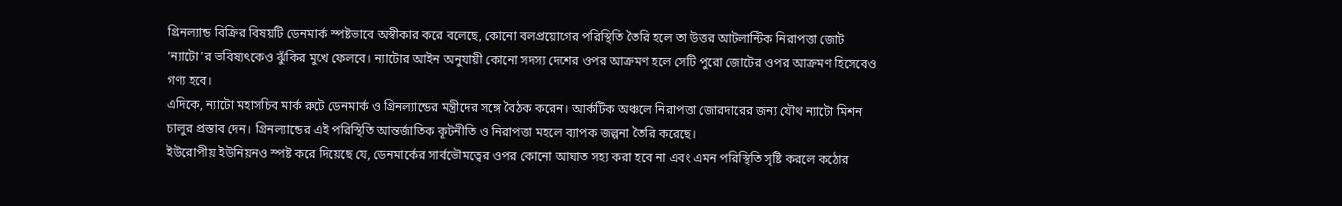গ্রিনল্যান্ড বিক্রির বিষয়টি ডেনমার্ক স্পষ্টভাবে অস্বীকার করে বলেছে, কোনো বলপ্রয়োগের পরিস্থিতি তৈরি হলে তা উত্তর আটলান্টিক নিরাপত্তা জোট ‘ন্যাটো’র ভবিষ্যৎকেও ঝুঁকির মুখে ফেলবে। ন্যাটোর আইন অনুযায়ী কোনো সদস্য দেশের ওপর আক্রমণ হলে সেটি পুরো জোটের ওপর আক্রমণ হিসেবেও গণ্য হবে।
এদিকে, ন্যাটো মহাসচিব মার্ক রুটে ডেনমার্ক ও গ্রিনল্যান্ডের মন্ত্রীদের সঙ্গে বৈঠক করেন। আর্কটিক অঞ্চলে নিরাপত্তা জোরদারের জন্য যৌথ ন্যাটো মিশন চালুর প্রস্তাব দেন। গ্রিনল্যান্ডের এই পরিস্থিতি আন্তর্জাতিক কূটনীতি ও নিরাপত্তা মহলে ব্যাপক জল্পনা তৈরি করেছে।
ইউরোপীয় ইউনিয়নও স্পষ্ট করে দিয়েছে যে, ডেনমার্কের সার্বভৌমত্বের ওপর কোনো আঘাত সহ্য করা হবে না এবং এমন পরিস্থিতি সৃষ্টি করলে কঠোর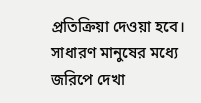প্রতিক্রিয়া দেওয়া হবে। সাধারণ মানুষের মধ্যে জরিপে দেখা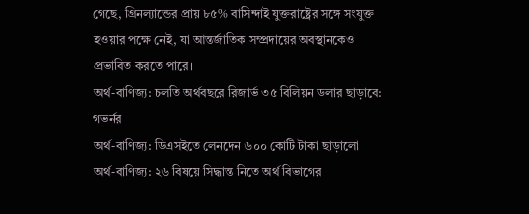গেছে, গ্রিনল্যান্ডের প্রায় ৮৫% বাসিন্দাই যুক্তরাষ্ট্রের সঙ্গে সংযুক্ত হওয়ার পক্ষে নেই, যা আন্তর্জাতিক সম্প্রদায়ের অবস্থানকেও প্রভাবিত করতে পারে।
অর্থ-বাণিজ্য: চলতি অর্থবছরে রিজার্ভ ৩৫ বিলিয়ন ডলার ছাড়াবে: গভর্নর
অর্থ-বাণিজ্য: ডিএসইতে লেনদেন ৬০০ কোটি টাকা ছাড়ালো
অর্থ-বাণিজ্য: ২৬ বিষয়ে সিদ্ধান্ত নিতে অর্থ বিভাগের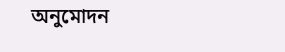অনুমোদন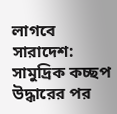লাগবে
সারাদেশ: সামুদ্রিক কচ্ছপ উদ্ধারের পর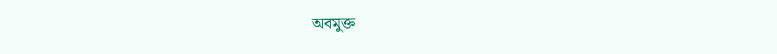অবমুক্ত